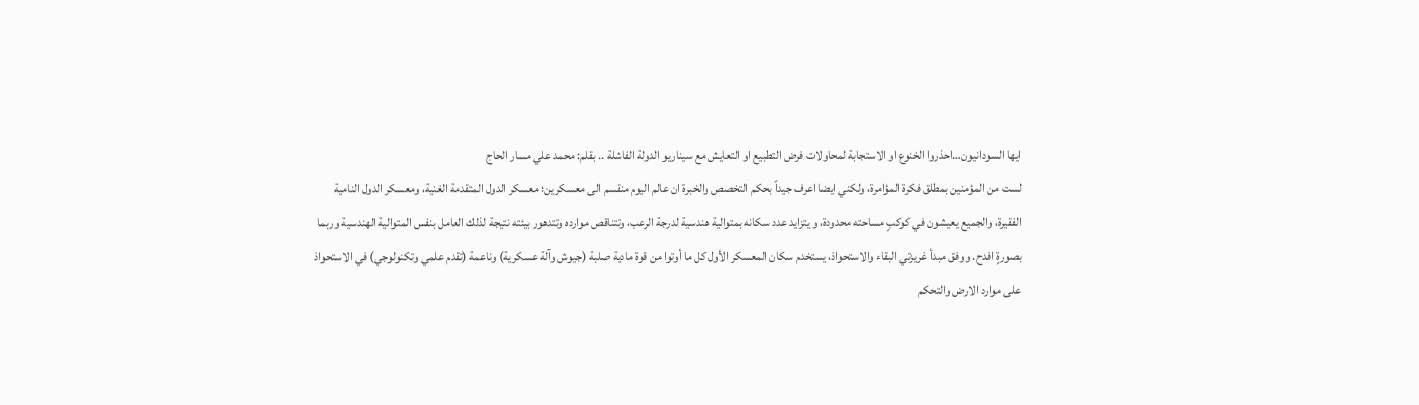ايها السودانيون…احذروا الخنوع او الاستجابة لمحاولات فرض التطبيع او التعايش مع سيناريو الدولة الفاشلة .. بقلم: محمد علي مسار الحاج
لست من المؤمنين بمطلق فكرة المؤامرة، ولكني ايضا اعرف جيداً بحكم التخصص والخبرة ان عالم اليوم منقسم الى معسكرين؛ معسكر الدول المتقدمة الغنية، ومعسكر الدول النامية الفقيرة، والجميع يعيشون في كوكبٍ مساحته محدودة، و يتزايد عدد سكانه بمتوالية هندسية لدرجة الرعب، وتتناقص موارده وتتدهور بيئته نتيجة لذلك العامل بنفس المتوالية الهندسية وربما بصورةٍ افدح. ووفق مبدأ غريزتي البقاء والاستحواذ، يستخدم سكان المعسكر الأول كل ما أوتوا من قوة مادية صلبة (جيوش وآلة عسكرية) وناعمة (تقدم علمي وتكنولوجي) في الاستحواذ على موارد الارض والتحكم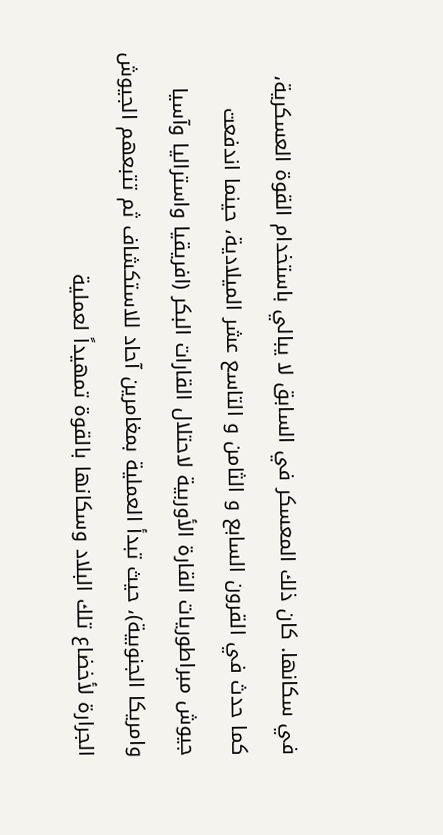في سكانها. كان ذلك المعسكر في السابق لا يبالي باستخدام القوة العسكرية، كما حدث في القرون السابع و الثامن و التاسع عشر الميلادية، حينما اندفعت جيوش مبراطوريات القارة الأوربية لاحتلال القارات البكر (افريقيا واستراليا وآسيا وامريكا الجنوبية)، حيث تبدأ العملية بمغامرين آحاد للاستكشاف ثم تتبعهم الجيوش الجرارة لأخضاع تلك البلاد وسكانها بالقوة تمهيداً لعملية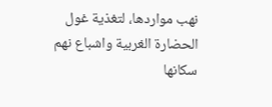نهب مواردها، لتغذية غول الحضارة الغربية واشباع نهم سكانها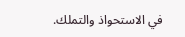في الاستحواذ والتملك.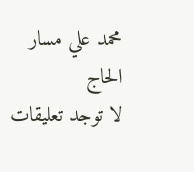محمد علي مسار الحاج
لا توجد تعليقات